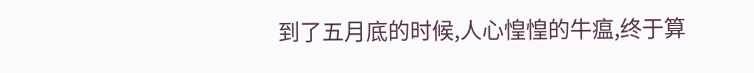到了五月底的时候,人心惶惶的牛瘟,终于算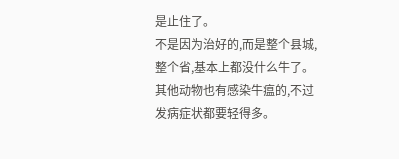是止住了。
不是因为治好的,而是整个县城,整个省,基本上都没什么牛了。
其他动物也有感染牛瘟的,不过发病症状都要轻得多。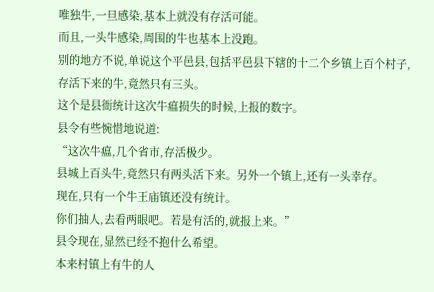唯独牛,一旦感染,基本上就没有存活可能。
而且,一头牛感染,周围的牛也基本上没跑。
别的地方不说,单说这个平邑县,包括平邑县下辖的十二个乡镇上百个村子,存活下来的牛,竟然只有三头。
这个是县衙统计这次牛瘟损失的时候,上报的数字。
县令有些惋惜地说道:
“这次牛瘟,几个省市,存活极少。
县城上百头牛,竟然只有两头活下来。另外一个镇上,还有一头幸存。
现在,只有一个牛王庙镇还没有统计。
你们抽人,去看两眼吧。若是有活的,就报上来。”
县令现在,显然已经不抱什么希望。
本来村镇上有牛的人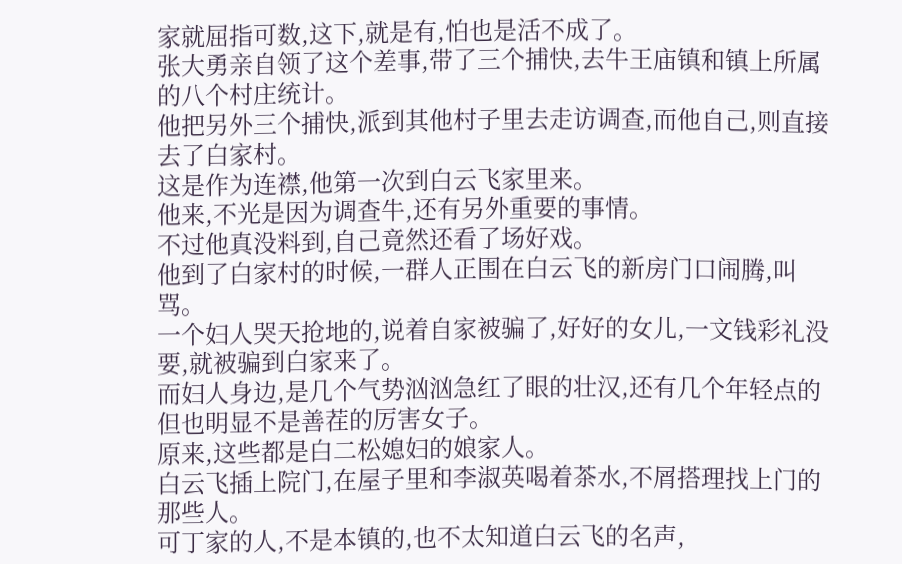家就屈指可数,这下,就是有,怕也是活不成了。
张大勇亲自领了这个差事,带了三个捕快,去牛王庙镇和镇上所属的八个村庄统计。
他把另外三个捕快,派到其他村子里去走访调查,而他自己,则直接去了白家村。
这是作为连襟,他第一次到白云飞家里来。
他来,不光是因为调查牛,还有另外重要的事情。
不过他真没料到,自己竟然还看了场好戏。
他到了白家村的时候,一群人正围在白云飞的新房门口闹腾,叫骂。
一个妇人哭天抢地的,说着自家被骗了,好好的女儿,一文钱彩礼没要,就被骗到白家来了。
而妇人身边,是几个气势汹汹急红了眼的壮汉,还有几个年轻点的但也明显不是善茬的厉害女子。
原来,这些都是白二松媳妇的娘家人。
白云飞插上院门,在屋子里和李淑英喝着茶水,不屑搭理找上门的那些人。
可丁家的人,不是本镇的,也不太知道白云飞的名声,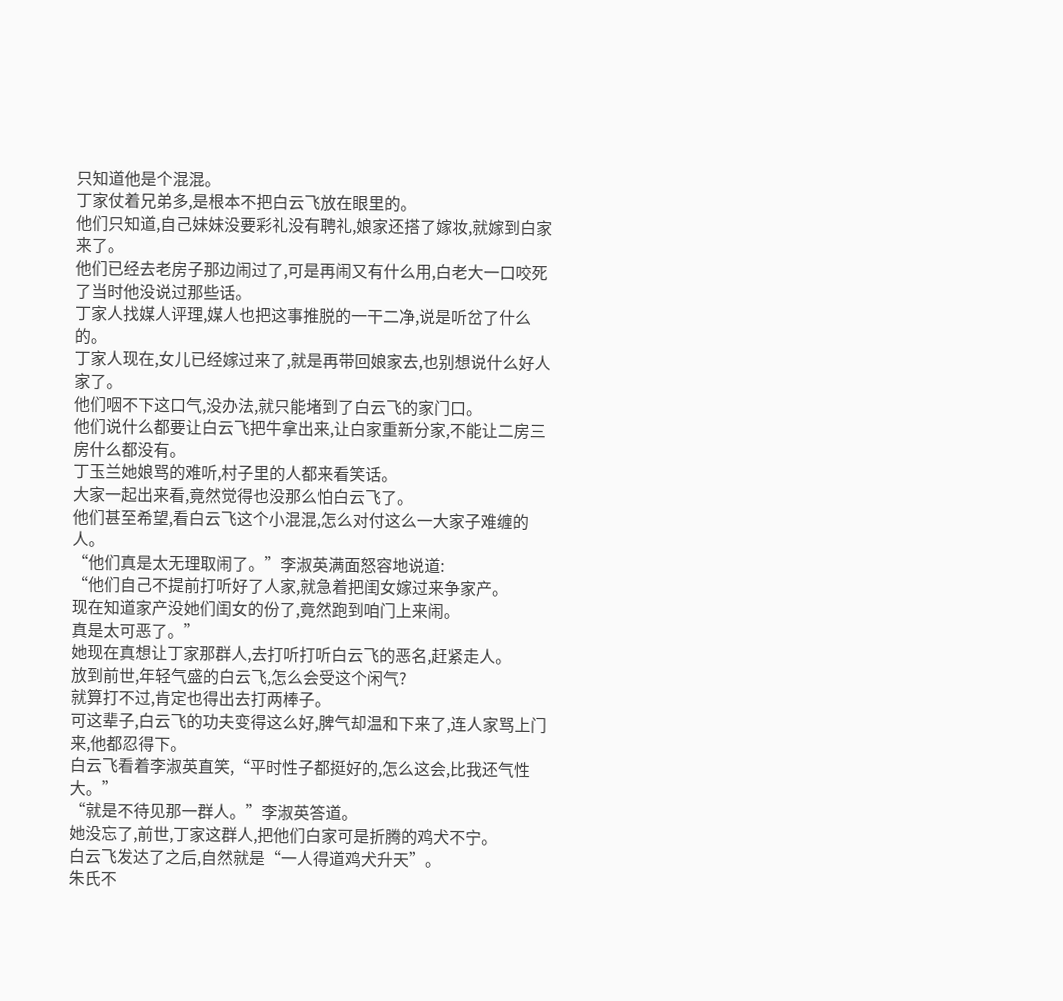只知道他是个混混。
丁家仗着兄弟多,是根本不把白云飞放在眼里的。
他们只知道,自己妹妹没要彩礼没有聘礼,娘家还搭了嫁妆,就嫁到白家来了。
他们已经去老房子那边闹过了,可是再闹又有什么用,白老大一口咬死了当时他没说过那些话。
丁家人找媒人评理,媒人也把这事推脱的一干二净,说是听岔了什么的。
丁家人现在,女儿已经嫁过来了,就是再带回娘家去,也别想说什么好人家了。
他们咽不下这口气,没办法,就只能堵到了白云飞的家门口。
他们说什么都要让白云飞把牛拿出来,让白家重新分家,不能让二房三房什么都没有。
丁玉兰她娘骂的难听,村子里的人都来看笑话。
大家一起出来看,竟然觉得也没那么怕白云飞了。
他们甚至希望,看白云飞这个小混混,怎么对付这么一大家子难缠的人。
“他们真是太无理取闹了。”李淑英满面怒容地说道:
“他们自己不提前打听好了人家,就急着把闺女嫁过来争家产。
现在知道家产没她们闺女的份了,竟然跑到咱门上来闹。
真是太可恶了。”
她现在真想让丁家那群人,去打听打听白云飞的恶名,赶紧走人。
放到前世,年轻气盛的白云飞,怎么会受这个闲气?
就算打不过,肯定也得出去打两棒子。
可这辈子,白云飞的功夫变得这么好,脾气却温和下来了,连人家骂上门来,他都忍得下。
白云飞看着李淑英直笑,“平时性子都挺好的,怎么这会,比我还气性大。”
“就是不待见那一群人。”李淑英答道。
她没忘了,前世,丁家这群人,把他们白家可是折腾的鸡犬不宁。
白云飞发达了之后,自然就是“一人得道鸡犬升天”。
朱氏不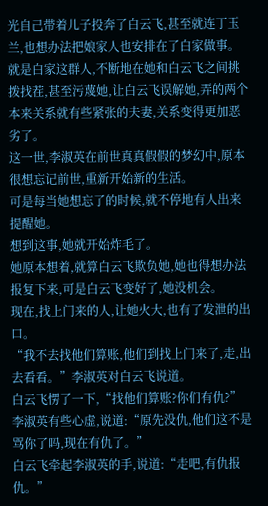光自己带着儿子投奔了白云飞,甚至就连丁玉兰,也想办法把娘家人也安排在了白家做事。
就是白家这群人,不断地在她和白云飞之间挑拨找茬,甚至污蔑她,让白云飞误解她,弄的两个本来关系就有些紧张的夫妻,关系变得更加恶劣了。
这一世,李淑英在前世真真假假的梦幻中,原本很想忘记前世,重新开始新的生活。
可是每当她想忘了的时候,就不停地有人出来提醒她。
想到这事,她就开始炸毛了。
她原本想着,就算白云飞欺负她,她也得想办法报复下来,可是白云飞变好了,她没机会。
现在,找上门来的人,让她火大,也有了发泄的出口。
“我不去找他们算账,他们到找上门来了,走,出去看看。”李淑英对白云飞说道。
白云飞愣了一下,“找他们算账?你们有仇?”
李淑英有些心虚,说道:“原先没仇,他们这不是骂你了吗,现在有仇了。”
白云飞牵起李淑英的手,说道:“走吧,有仇报仇。”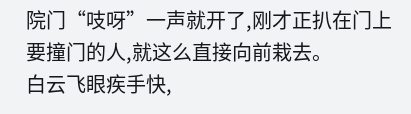院门“吱呀”一声就开了,刚才正扒在门上要撞门的人,就这么直接向前栽去。
白云飞眼疾手快,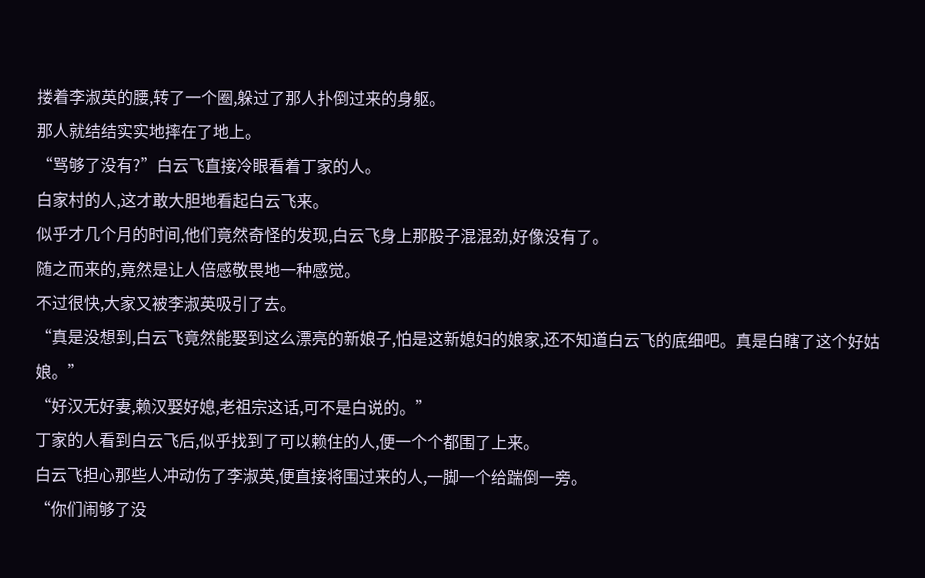搂着李淑英的腰,转了一个圈,躲过了那人扑倒过来的身躯。
那人就结结实实地摔在了地上。
“骂够了没有?”白云飞直接冷眼看着丁家的人。
白家村的人,这才敢大胆地看起白云飞来。
似乎才几个月的时间,他们竟然奇怪的发现,白云飞身上那股子混混劲,好像没有了。
随之而来的,竟然是让人倍感敬畏地一种感觉。
不过很快,大家又被李淑英吸引了去。
“真是没想到,白云飞竟然能娶到这么漂亮的新娘子,怕是这新媳妇的娘家,还不知道白云飞的底细吧。真是白瞎了这个好姑娘。”
“好汉无好妻,赖汉娶好媳,老祖宗这话,可不是白说的。”
丁家的人看到白云飞后,似乎找到了可以赖住的人,便一个个都围了上来。
白云飞担心那些人冲动伤了李淑英,便直接将围过来的人,一脚一个给踹倒一旁。
“你们闹够了没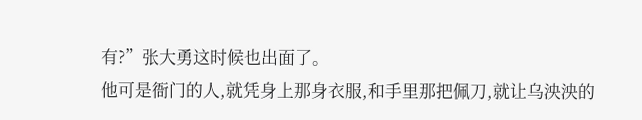有?”张大勇这时候也出面了。
他可是衙门的人,就凭身上那身衣服,和手里那把佩刀,就让乌泱泱的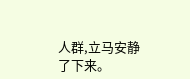人群,立马安静了下来。